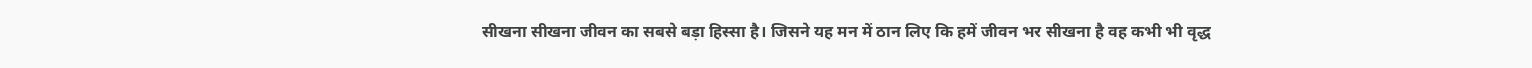सीखना सीखना जीवन का सबसे बड़ा हिस्सा है। जिसने यह मन में ठान लिए कि हमें जीवन भर सीखना है वह कभी भी वृद्ध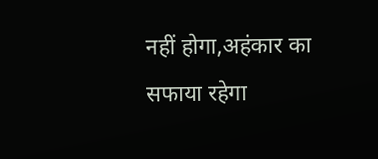नहीं होगा,अहंकार का सफाया रहेगा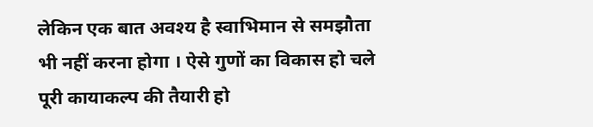लेकिन एक बात अवश्य है स्वाभिमान से समझौता भी नहीं करना होगा । ऐसे गुणों का विकास हो चले पूरी कायाकल्प की तैयारी हो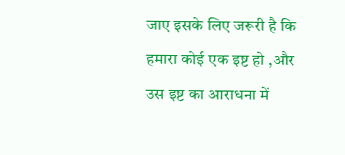जाए इसके लिए जरूरी है कि हमारा कोई एक इष्ट हो ,और उस इष्ट का आराधना में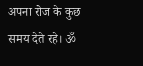अपना रोज के कुछ समय देते रहे। ॐ